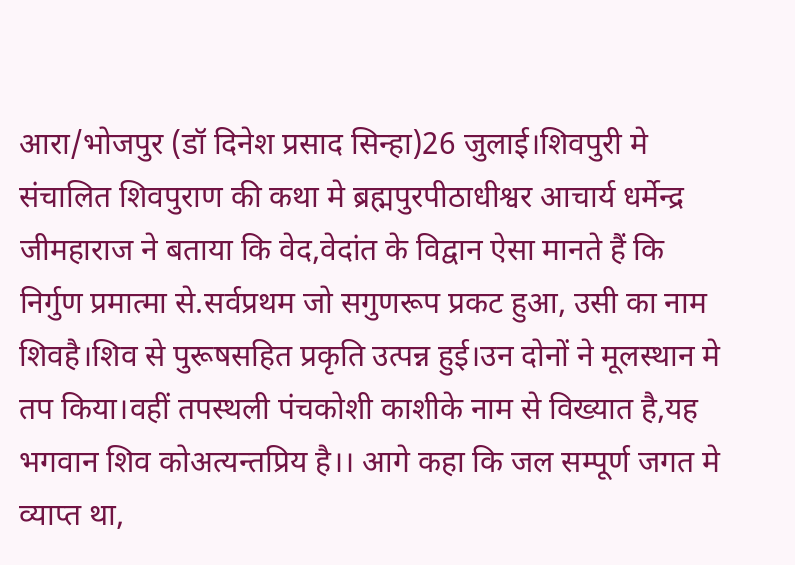आरा/भोजपुर (डॉ दिनेश प्रसाद सिन्हा)26 जुलाई।शिवपुरी मे संचालित शिवपुराण की कथा मे ब्रह्मपुरपीठाधीश्वर आचार्य धर्मेन्द्र जीमहाराज ने बताया कि वेद,वेदांत के विद्वान ऐसा मानते हैं कि निर्गुण प्रमात्मा से.सर्वप्रथम जो सगुणरूप प्रकट हुआ, उसी का नाम शिवहै।शिव से पुरूषसहित प्रकृति उत्पन्न हुई।उन दोनों ने मूलस्थान मे तप किया।वहीं तपस्थली पंचकोशी काशीके नाम से विख्यात है,यह भगवान शिव कोअत्यन्तप्रिय है।। आगे कहा कि जल सम्पूर्ण जगत मे व्याप्त था,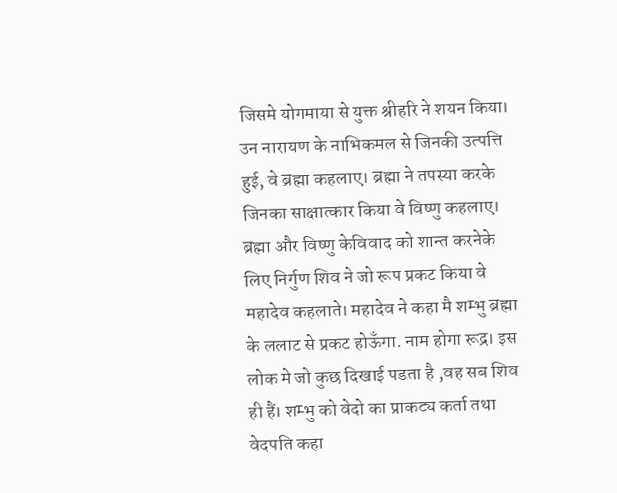जिसमे योगमाया से युक्त श्रीहरि ने शयन किया। उन नारायण के नाभिकमल से जिनकी उत्पत्ति हुई, वे ब्रह्मा कहलाए। ब्रह्मा ने तपस्या करके जिनका साक्षात्कार किया वे विष्णु कहलाए। ब्रह्मा और विष्णु केविवाद को शान्त करनेके लिए निर्गुण शिव ने जो रूप प्रकट किया वे महादेव कहलाते। महादेव ने कहा मै शम्भु ब्रह्मा के ललाट से प्रकट होऊँगा. नाम होगा रूद्र। इस लोक मे जो कुछ दिखाई पडता है ,वह सब शिव ही हैं। शम्भु को वेदो का प्राकट्य कर्ता तथा वेदपति कहा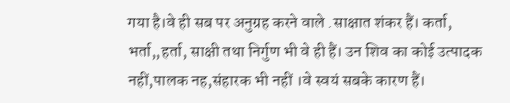गया है।वे ही सब पर अनुग्रह करने वाले .साक्षात शंकर हैं। कर्ता, भर्ता,,हर्ता, साक्षी तथा निर्गुण भी वे ही हैं। उन शिव का कोई उत्पादक नहीं,पालक नह,संहारक भी नहीं ।वे स्वयं सबके कारण हैं।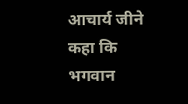आचार्य जीने कहा कि भगवान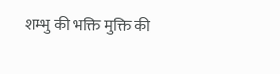शम्भु की भक्ति मुक्ति की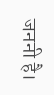जननी है।